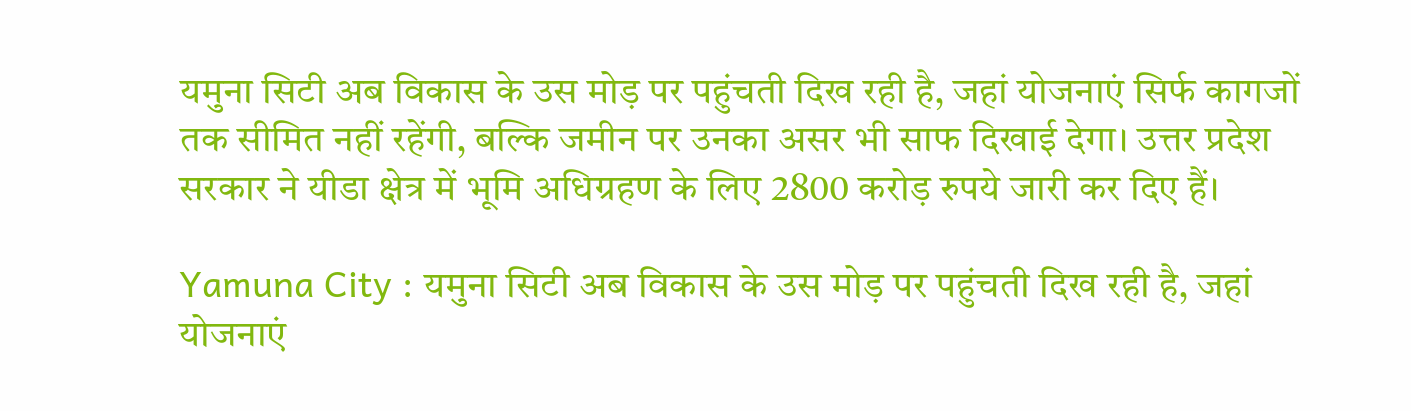यमुना सिटी अब विकास के उस मोड़ पर पहुंचती दिख रही है, जहां योजनाएं सिर्फ कागजों तक सीमित नहीं रहेंगी, बल्कि जमीन पर उनका असर भी साफ दिखाई देगा। उत्तर प्रदेश सरकार ने यीडा क्षेत्र में भूमि अधिग्रहण के लिए 2800 करोड़ रुपये जारी कर दिए हैं।

Yamuna City : यमुना सिटी अब विकास के उस मोड़ पर पहुंचती दिख रही है, जहां योजनाएं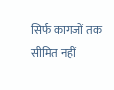सिर्फ कागजों तक सीमित नहीं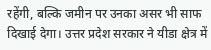रहेंगी, बल्कि जमीन पर उनका असर भी साफ दिखाई देगा। उत्तर प्रदेश सरकार ने यीडा क्षेत्र में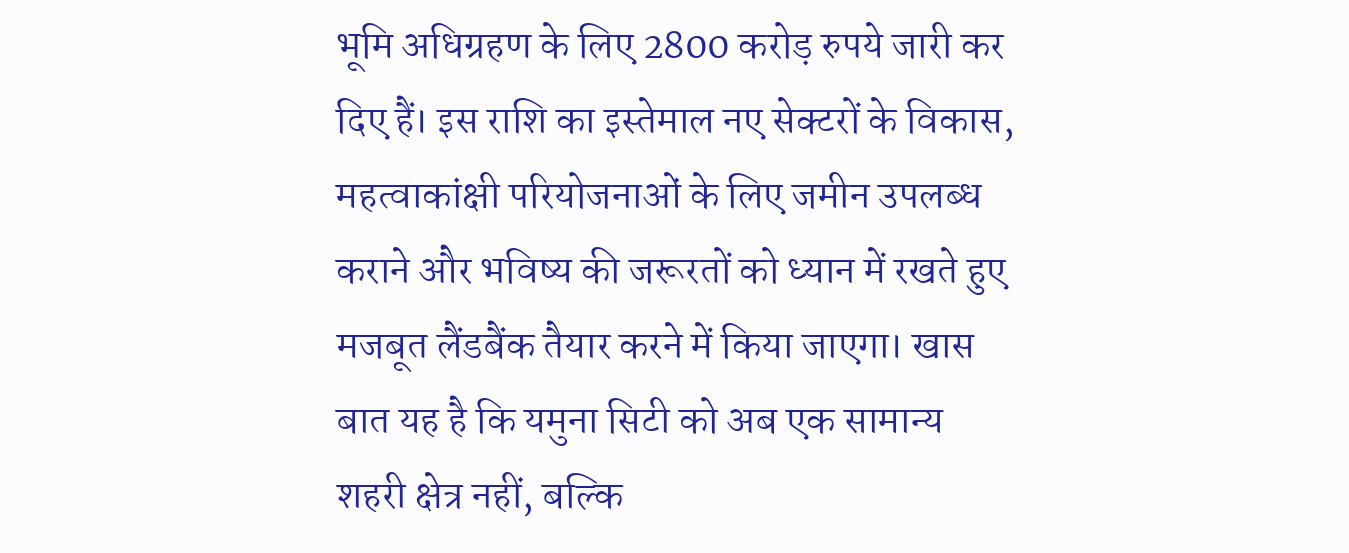भूमि अधिग्रहण के लिए 2800 करोड़ रुपये जारी कर दिए हैं। इस राशि का इस्तेमाल नए सेक्टरों के विकास, महत्वाकांक्षी परियोजनाओं के लिए जमीन उपलब्ध कराने और भविष्य की जरूरतों को ध्यान में रखते हुए मजबूत लैंडबैंक तैयार करने में किया जाएगा। खास बात यह है कि यमुना सिटी को अब एक सामान्य शहरी क्षेत्र नहीं, बल्कि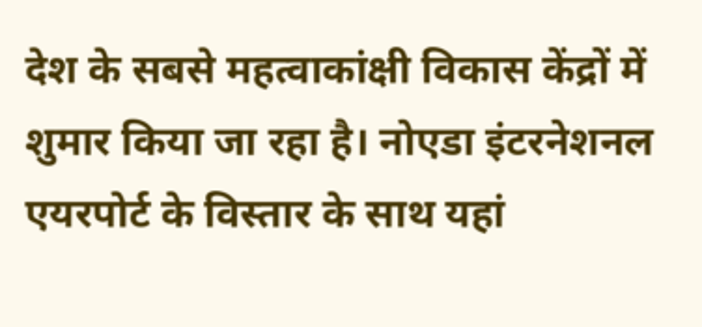देश के सबसे महत्वाकांक्षी विकास केंद्रों में शुमार किया जा रहा है। नोएडा इंटरनेशनल एयरपोर्ट के विस्तार के साथ यहां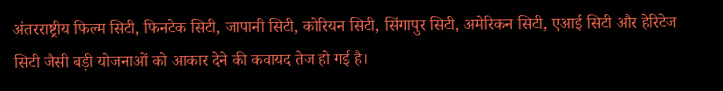अंतरराष्ट्रीय फिल्म सिटी, फिनटेक सिटी, जापानी सिटी, कोरियन सिटी, सिंगापुर सिटी, अमेरिकन सिटी, एआई सिटी और हेरिटेज सिटी जैसी बड़ी योजनाओं को आकार देने की कवायद तेज हो गई है।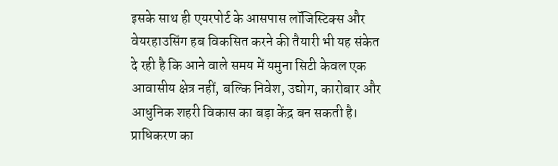इसके साथ ही एयरपोर्ट के आसपास लॉजिस्टिक्स और वेयरहाउसिंग हब विकसित करने की तैयारी भी यह संकेत दे रही है कि आने वाले समय में यमुना सिटी केवल एक आवासीय क्षेत्र नहीं, बल्कि निवेश, उद्योग, कारोबार और आधुनिक शहरी विकास का बड़ा केंद्र बन सकती है।
प्राधिकरण का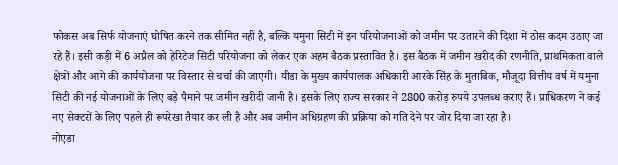फोकस अब सिर्फ योजनाएं घोषित करने तक सीमित नहीं है, बल्कि यमुना सिटी में इन परियोजनाओं को जमीन पर उतारने की दिशा में ठोस कदम उठाए जा रहे हैं। इसी कड़ी में 6 अप्रैल को हेरिटेज सिटी परियोजना को लेकर एक अहम बैठक प्रस्तावित है। इस बैठक में जमीन खरीद की रणनीति, प्राथमिकता वाले क्षेत्रों और आगे की कार्ययोजना पर विस्तार से चर्चा की जाएगी। यीडा के मुख्य कार्यपालक अधिकारी आरके सिंह के मुताबिक, मौजूदा वित्तीय वर्ष में यमुना सिटी की नई योजनाओं के लिए बड़े पैमाने पर जमीन खरीदी जानी है। इसके लिए राज्य सरकार ने 2800 करोड़ रुपये उपलब्ध कराए हैं। प्राधिकरण ने कई नए सेक्टरों के लिए पहले ही रूपरेखा तैयार कर ली है और अब जमीन अधिग्रहण की प्रक्रिया को गति देने पर जोर दिया जा रहा है।
नोएडा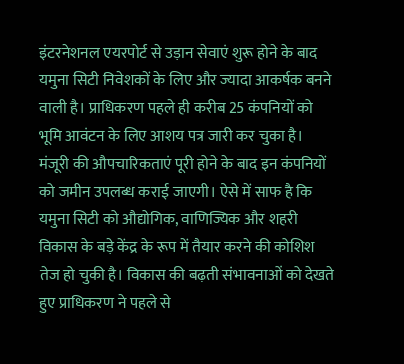इंटरनेशनल एयरपोर्ट से उड़ान सेवाएं शुरू होने के बाद यमुना सिटी निवेशकों के लिए और ज्यादा आकर्षक बनने वाली है। प्राधिकरण पहले ही करीब 25 कंपनियों को भूमि आवंटन के लिए आशय पत्र जारी कर चुका है। मंजूरी की औपचारिकताएं पूरी होने के बाद इन कंपनियों को जमीन उपलब्ध कराई जाएगी। ऐसे में साफ है कि यमुना सिटी को औद्योगिक, वाणिज्यिक और शहरी विकास के बड़े केंद्र के रूप में तैयार करने की कोशिश तेज हो चुकी है। विकास की बढ़ती संभावनाओं को देखते हुए प्राधिकरण ने पहले से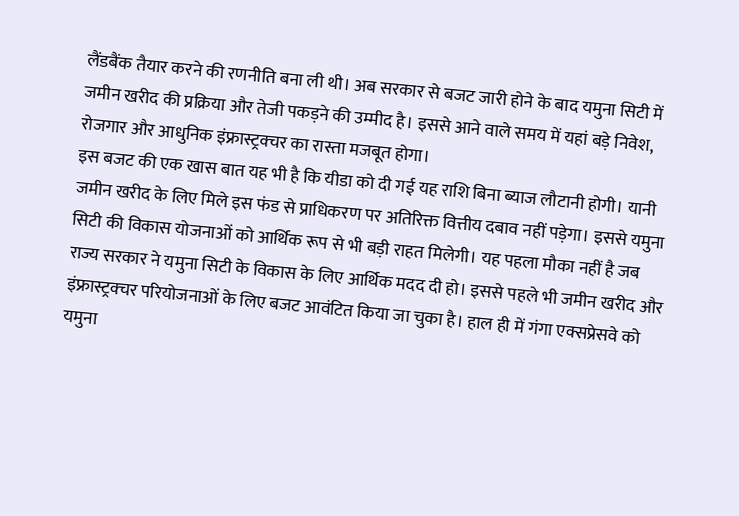लैंडबैंक तैयार करने की रणनीति बना ली थी। अब सरकार से बजट जारी होने के बाद यमुना सिटी में जमीन खरीद की प्रक्रिया और तेजी पकड़ने की उम्मीद है। इससे आने वाले समय में यहां बड़े निवेश, रोजगार और आधुनिक इंफ्रास्ट्रक्चर का रास्ता मजबूत होगा।
इस बजट की एक खास बात यह भी है कि यीडा को दी गई यह राशि बिना ब्याज लौटानी होगी। यानी जमीन खरीद के लिए मिले इस फंड से प्राधिकरण पर अतिरिक्त वित्तीय दबाव नहीं पड़ेगा। इससे यमुना सिटी की विकास योजनाओं को आर्थिक रूप से भी बड़ी राहत मिलेगी। यह पहला मौका नहीं है जब राज्य सरकार ने यमुना सिटी के विकास के लिए आर्थिक मदद दी हो। इससे पहले भी जमीन खरीद और इंफ्रास्ट्रक्चर परियोजनाओं के लिए बजट आवंटित किया जा चुका है। हाल ही में गंगा एक्सप्रेसवे को यमुना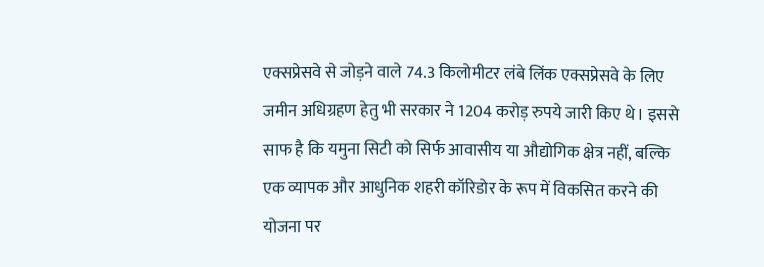एक्सप्रेसवे से जोड़ने वाले 74.3 किलोमीटर लंबे लिंक एक्सप्रेसवे के लिए जमीन अधिग्रहण हेतु भी सरकार ने 1204 करोड़ रुपये जारी किए थे। इससे साफ है कि यमुना सिटी को सिर्फ आवासीय या औद्योगिक क्षेत्र नहीं, बल्कि एक व्यापक और आधुनिक शहरी कॉरिडोर के रूप में विकसित करने की योजना पर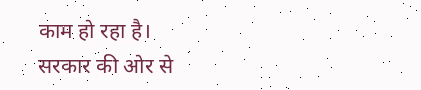काम हो रहा है।
सरकार की ओर से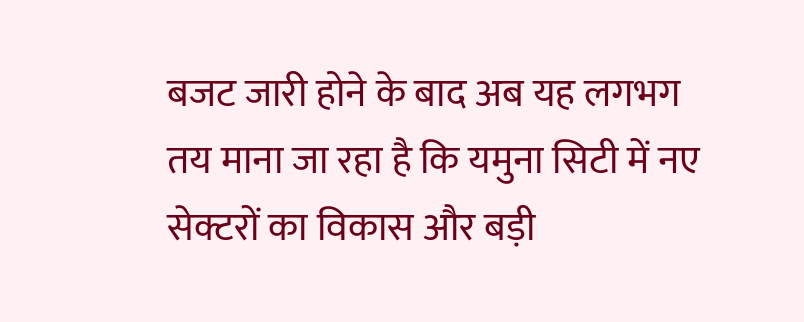बजट जारी होने के बाद अब यह लगभग तय माना जा रहा है कि यमुना सिटी में नए सेक्टरों का विकास और बड़ी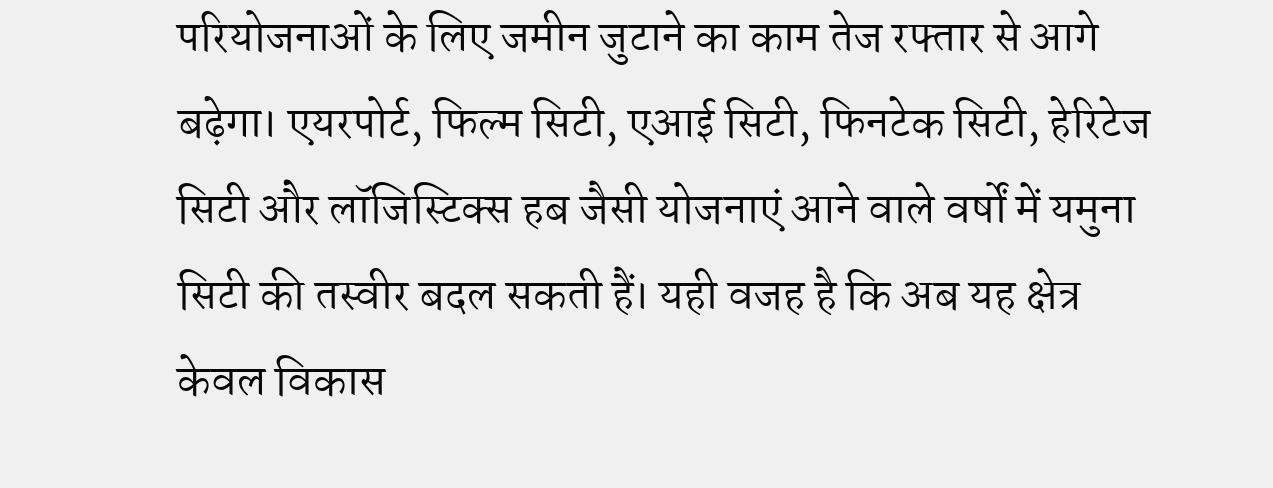परियोजनाओं के लिए जमीन जुटाने का काम तेज रफ्तार से आगे बढ़ेगा। एयरपोर्ट, फिल्म सिटी, एआई सिटी, फिनटेक सिटी, हेरिटेज सिटी और लॉजिस्टिक्स हब जैसी योजनाएं आने वाले वर्षों में यमुना सिटी की तस्वीर बदल सकती हैं। यही वजह है कि अब यह क्षेत्र केवल विकास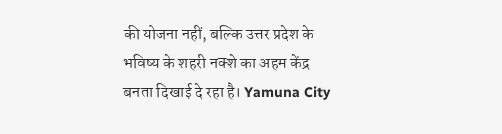की योजना नहीं, बल्कि उत्तर प्रदेश के भविष्य के शहरी नक्शे का अहम केंद्र बनता दिखाई दे रहा है। Yamuna City